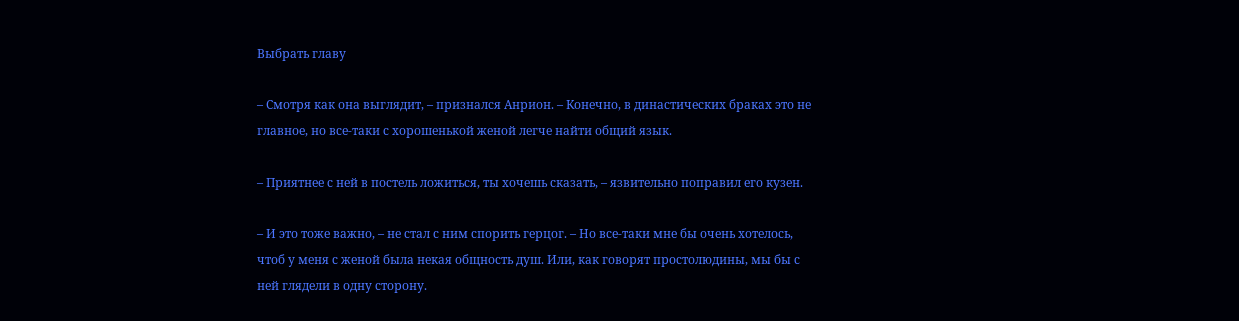Выбрать главу

– Смотря как она выглядит, – признался Анрион. – Конечно, в династических браках это не главное, но все-таки с хорошенькой женой легче найти общий язык.

– Приятнее с ней в постель ложиться, ты хочешь сказать, – язвительно поправил его кузен.

– И это тоже важно, – не стал с ним спорить герцог. – Но все-таки мне бы очень хотелось, чтоб у меня с женой была некая общность душ. Или, как говорят простолюдины, мы бы с ней глядели в одну сторону.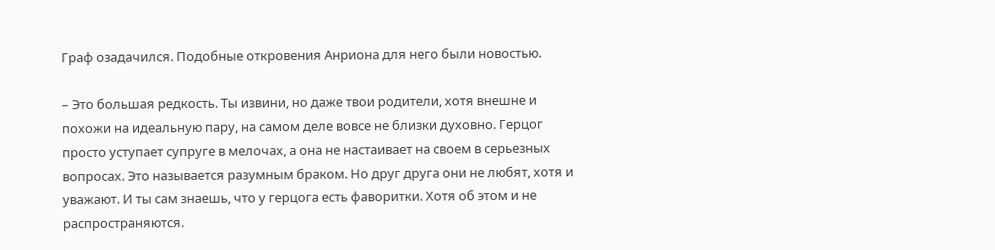Граф озадачился. Подобные откровения Анриона для него были новостью.

– Это большая редкость. Ты извини, но даже твои родители, хотя внешне и похожи на идеальную пару, на самом деле вовсе не близки духовно. Герцог просто уступает супруге в мелочах, а она не настаивает на своем в серьезных вопросах. Это называется разумным браком. Но друг друга они не любят, хотя и уважают. И ты сам знаешь, что у герцога есть фаворитки. Хотя об этом и не распространяются.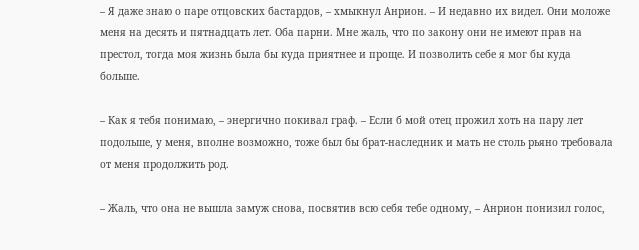– Я даже знаю о паре отцовских бастардов, – хмыкнул Анрион. – И недавно их видел. Они моложе меня на десять и пятнадцать лет. Оба парни. Мне жаль, что по закону они не имеют прав на престол, тогда моя жизнь была бы куда приятнее и проще. И позволить себе я мог бы куда больше.

– Как я тебя понимаю, – энергично покивал граф. – Если б мой отец прожил хоть на пару лет подольше, у меня, вполне возможно, тоже был бы брат-наследник и мать не столь рьяно требовала от меня продолжить род.

– Жаль, что она не вышла замуж снова, посвятив всю себя тебе одному, – Анрион понизил голос,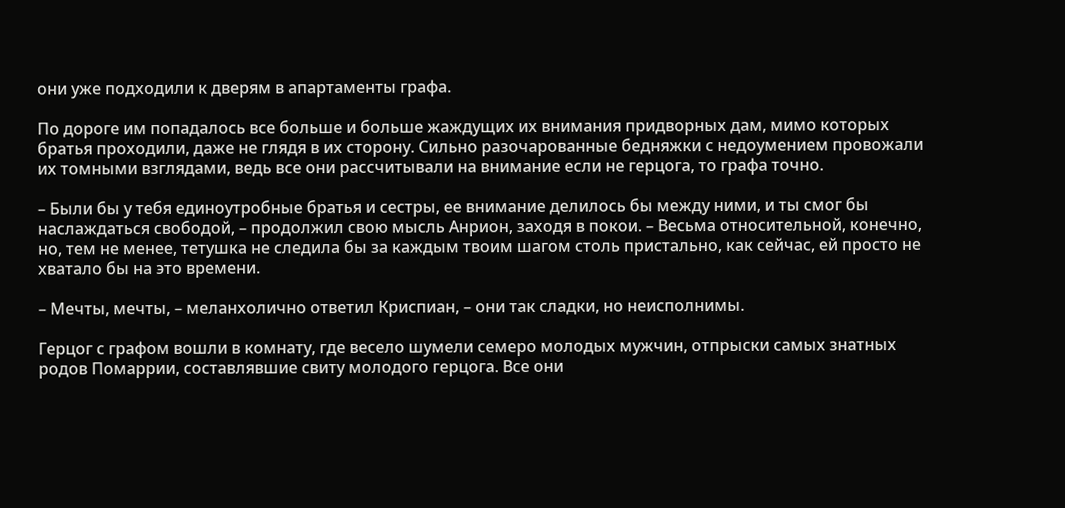они уже подходили к дверям в апартаменты графа.

По дороге им попадалось все больше и больше жаждущих их внимания придворных дам, мимо которых братья проходили, даже не глядя в их сторону. Сильно разочарованные бедняжки с недоумением провожали их томными взглядами, ведь все они рассчитывали на внимание если не герцога, то графа точно.

– Были бы у тебя единоутробные братья и сестры, ее внимание делилось бы между ними, и ты смог бы наслаждаться свободой, – продолжил свою мысль Анрион, заходя в покои. – Весьма относительной, конечно, но, тем не менее, тетушка не следила бы за каждым твоим шагом столь пристально, как сейчас, ей просто не хватало бы на это времени.

– Мечты, мечты, – меланхолично ответил Криспиан, – они так сладки, но неисполнимы.

Герцог с графом вошли в комнату, где весело шумели семеро молодых мужчин, отпрыски самых знатных родов Помаррии, составлявшие свиту молодого герцога. Все они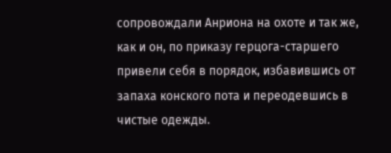сопровождали Анриона на охоте и так же, как и он, по приказу герцога-старшего привели себя в порядок, избавившись от запаха конского пота и переодевшись в чистые одежды.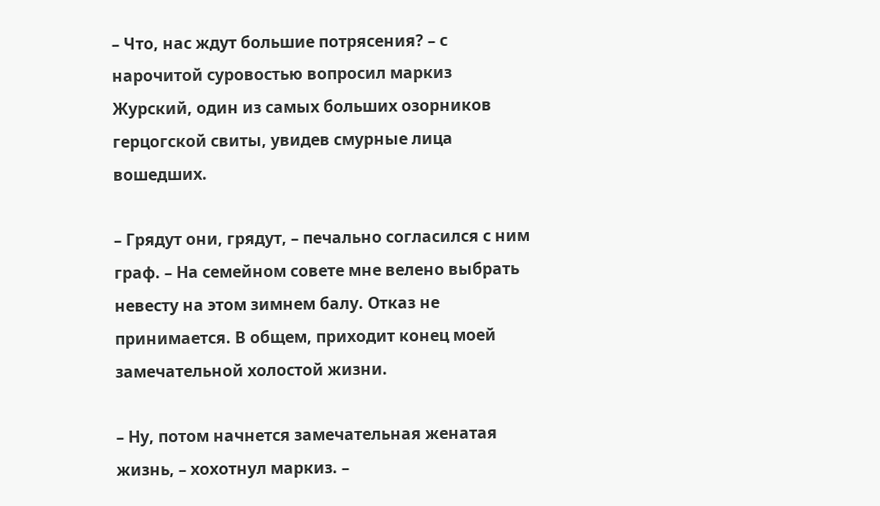– Что, нас ждут большие потрясения? – с нарочитой суровостью вопросил маркиз Журский, один из самых больших озорников герцогской свиты, увидев смурные лица вошедших.

– Грядут они, грядут, – печально согласился с ним граф. – На семейном совете мне велено выбрать невесту на этом зимнем балу. Отказ не принимается. В общем, приходит конец моей замечательной холостой жизни.

– Ну, потом начнется замечательная женатая жизнь, – хохотнул маркиз. –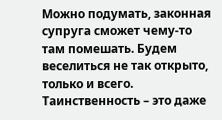Можно подумать, законная супруга сможет чему-то там помешать. Будем веселиться не так открыто, только и всего. Таинственность – это даже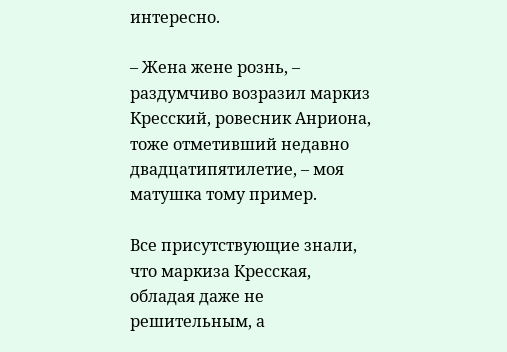интересно.

– Жена жене рознь, – раздумчиво возразил маркиз Кресский, ровесник Анриона, тоже отметивший недавно двадцатипятилетие, – моя матушка тому пример.

Все присутствующие знали, что маркиза Кресская, обладая даже не решительным, а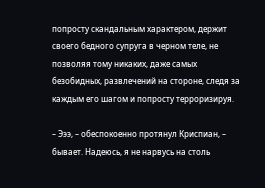попросту скандальным характером, держит своего бедного супруга в черном теле, не позволяя тому никаких, даже самых безобидных, развлечений на стороне, следя за каждым его шагом и попросту терроризируя.

– Эээ, – обеспокоенно протянул Криспиан, – бывает. Надеюсь, я не нарвусь на столь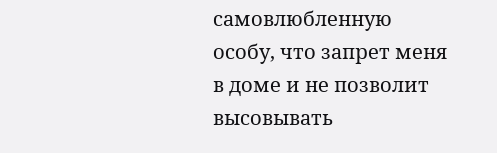самовлюбленную особу, что запрет меня в доме и не позволит высовывать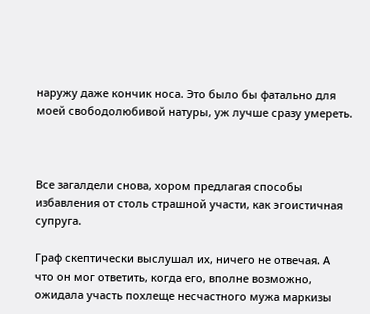наружу даже кончик носа. Это было бы фатально для моей свободолюбивой натуры, уж лучше сразу умереть.



Все загалдели снова, хором предлагая способы избавления от столь страшной участи, как эгоистичная супруга.

Граф скептически выслушал их, ничего не отвечая. А что он мог ответить, когда его, вполне возможно, ожидала участь похлеще несчастного мужа маркизы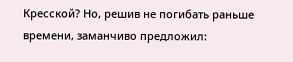Кресской? Но, решив не погибать раньше времени, заманчиво предложил: